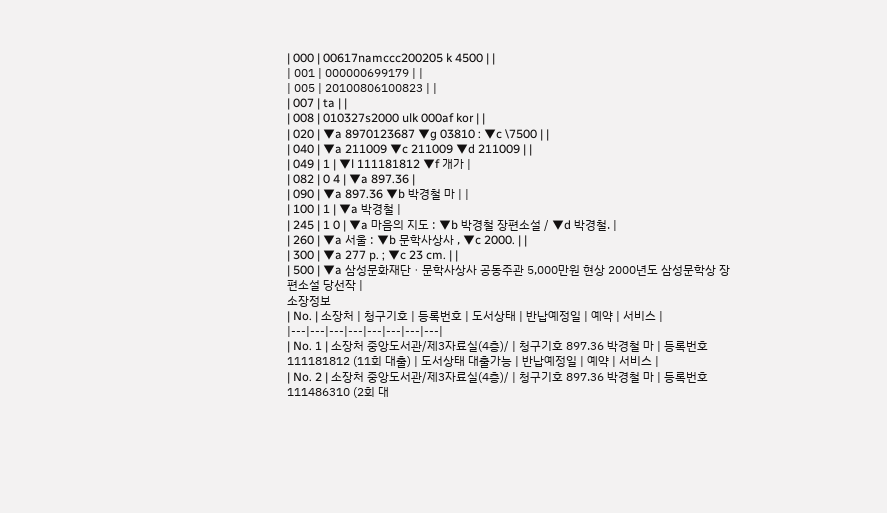| 000 | 00617namccc200205 k 4500 | |
| 001 | 000000699179 | |
| 005 | 20100806100823 | |
| 007 | ta | |
| 008 | 010327s2000 ulk 000af kor | |
| 020 | ▼a 8970123687 ▼g 03810 : ▼c \7500 | |
| 040 | ▼a 211009 ▼c 211009 ▼d 211009 | |
| 049 | 1 | ▼l 111181812 ▼f 개가 |
| 082 | 0 4 | ▼a 897.36 |
| 090 | ▼a 897.36 ▼b 박경철 마 | |
| 100 | 1 | ▼a 박경철 |
| 245 | 1 0 | ▼a 마음의 지도 : ▼b 박경철 장편소설 / ▼d 박경철. |
| 260 | ▼a 서울 : ▼b 문학사상사 , ▼c 2000. | |
| 300 | ▼a 277 p. ; ▼c 23 cm. | |
| 500 | ▼a 삼성문화재단ㆍ문학사상사 공동주관 5,000만원 현상 2000년도 삼성문학상 장편소설 당선작 |
소장정보
| No. | 소장처 | 청구기호 | 등록번호 | 도서상태 | 반납예정일 | 예약 | 서비스 |
|---|---|---|---|---|---|---|---|
| No. 1 | 소장처 중앙도서관/제3자료실(4층)/ | 청구기호 897.36 박경철 마 | 등록번호 111181812 (11회 대출) | 도서상태 대출가능 | 반납예정일 | 예약 | 서비스 |
| No. 2 | 소장처 중앙도서관/제3자료실(4층)/ | 청구기호 897.36 박경철 마 | 등록번호 111486310 (2회 대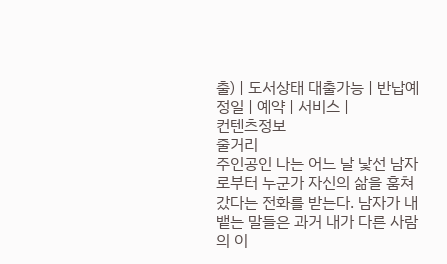출) | 도서상태 대출가능 | 반납예정일 | 예약 | 서비스 |
컨텐츠정보
줄거리
주인공인 나는 어느 날 낯선 남자로부터 누군가 자신의 삶을 훔쳐갔다는 전화를 받는다. 남자가 내뱉는 말들은 과거 내가 다른 사람의 이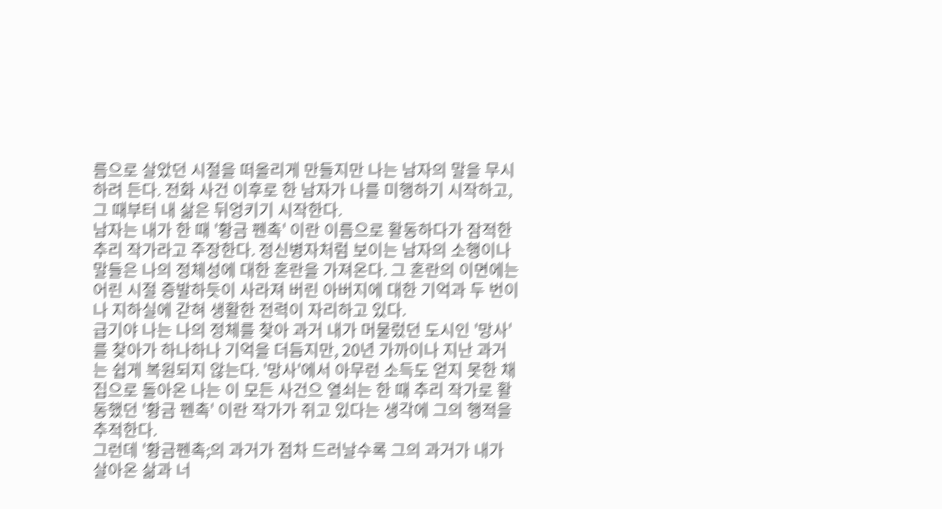름으로 살았던 시절을 떠올리게 만들지만 나는 남자의 말을 무시하려 든다. 전화 사건 이후로 한 남자가 나를 미행하기 시작하고, 그 때부터 내 삶은 뒤엉키기 시작한다.
남자는 내가 한 때 '황금 펜촉' 이란 이름으로 활동하다가 잠적한 추리 작가라고 주장한다. 정신병자처럼 보이는 남자의 소행이나 말들은 나의 정체성에 대한 혼란을 가져온다. 그 혼란의 이면에는 어린 시절 증발하듯이 사라져 버린 아버지에 대한 기억과 두 번이나 지하실에 갇혀 생활한 전력이 자리하고 있다.
급기야 나는 나의 정체를 찾아 과거 내가 머물렀던 도시인 '망사'를 찾아가 하나하나 기억을 더듬지만, 20년 가까이나 지난 과거는 쉽게 복원되지 않는다. '망사'에서 아무런 소득도 얻지 못한 채 집으로 돌아온 나는 이 모든 사건으 열쇠는 한 때 추리 작가로 활동했던 '황금 펜촉' 이란 작가가 쥐고 있다는 생각에 그의 행적을 추적한다.
그런데 '황금펜촉;의 과거가 점차 드러날수록 그의 과거가 내가 살아온 삶과 너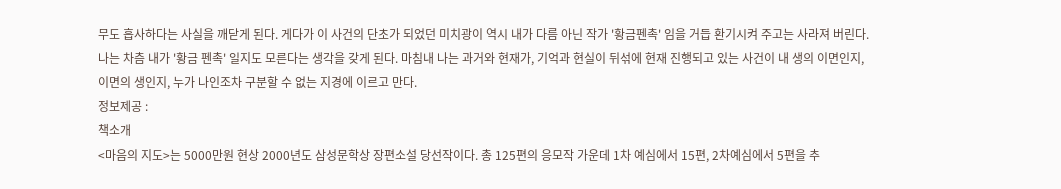무도 흡사하다는 사실을 깨닫게 된다. 게다가 이 사건의 단초가 되었던 미치광이 역시 내가 다름 아닌 작가 '황금펜촉' 임을 거듭 환기시켜 주고는 사라져 버린다. 나는 차츰 내가 '황금 펜촉' 일지도 모른다는 생각을 갖게 된다. 마침내 나는 과거와 현재가, 기억과 현실이 뒤섞에 현재 진행되고 있는 사건이 내 생의 이면인지, 이면의 생인지, 누가 나인조차 구분할 수 없는 지경에 이르고 만다.
정보제공 :
책소개
<마음의 지도>는 5000만원 현상 2000년도 삼성문학상 장편소설 당선작이다. 총 125편의 응모작 가운데 1차 예심에서 15편, 2차예심에서 5편을 추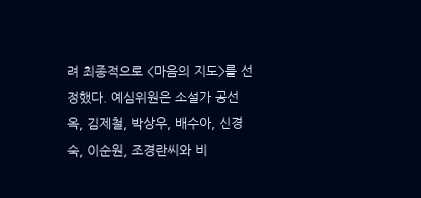려 최종적으로 <마음의 지도>를 선정했다. 예심위원은 소설가 공선옥, 김제철, 박상우, 배수아, 신경숙, 이순원, 조경란씨와 비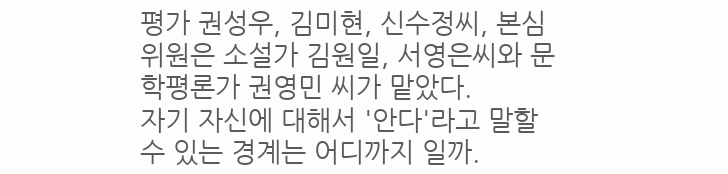평가 권성우, 김미현, 신수정씨, 본심위원은 소설가 김원일, 서영은씨와 문학평론가 권영민 씨가 맡았다.
자기 자신에 대해서 '안다'라고 말할 수 있는 경계는 어디까지 일까.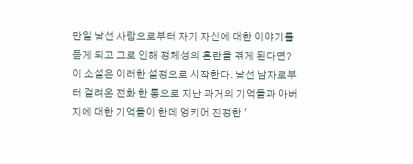만일 낯선 사람으로부터 자기 자신에 대한 이야기를 듣게 되고 그로 인해 정체성의 혼란을 겪게 된다면? 이 소설은 이러한 설정으로 시작한다. 낯선 남자로부터 걸려온 전화 한 통으로 지난 과거의 기억들과 아버지에 대한 기억들이 한데 엉키어 진정한 '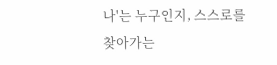나'는 누구인지, 스스로를 찾아가는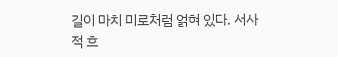길이 마치 미로처럼 얽혀 있다. 서사적 흐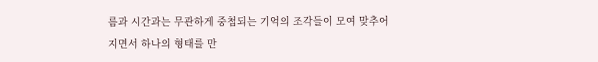름과 시간과는 무관하게 중첩되는 기억의 조각들이 모여 맞추어지면서 하나의 형태를 만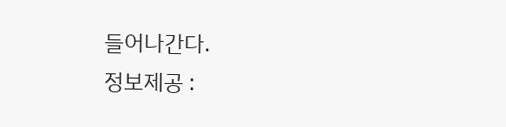들어나간다.
정보제공 :